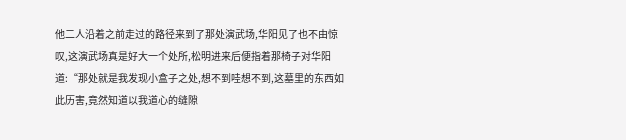他二人沿着之前走过的路径来到了那处演武场,华阳见了也不由惊叹,这演武场真是好大一个处所,松明进来后便指着那椅子对华阳道:“那处就是我发现小盒子之处,想不到哇想不到,这墓里的东西如此历害,竟然知道以我道心的缝隙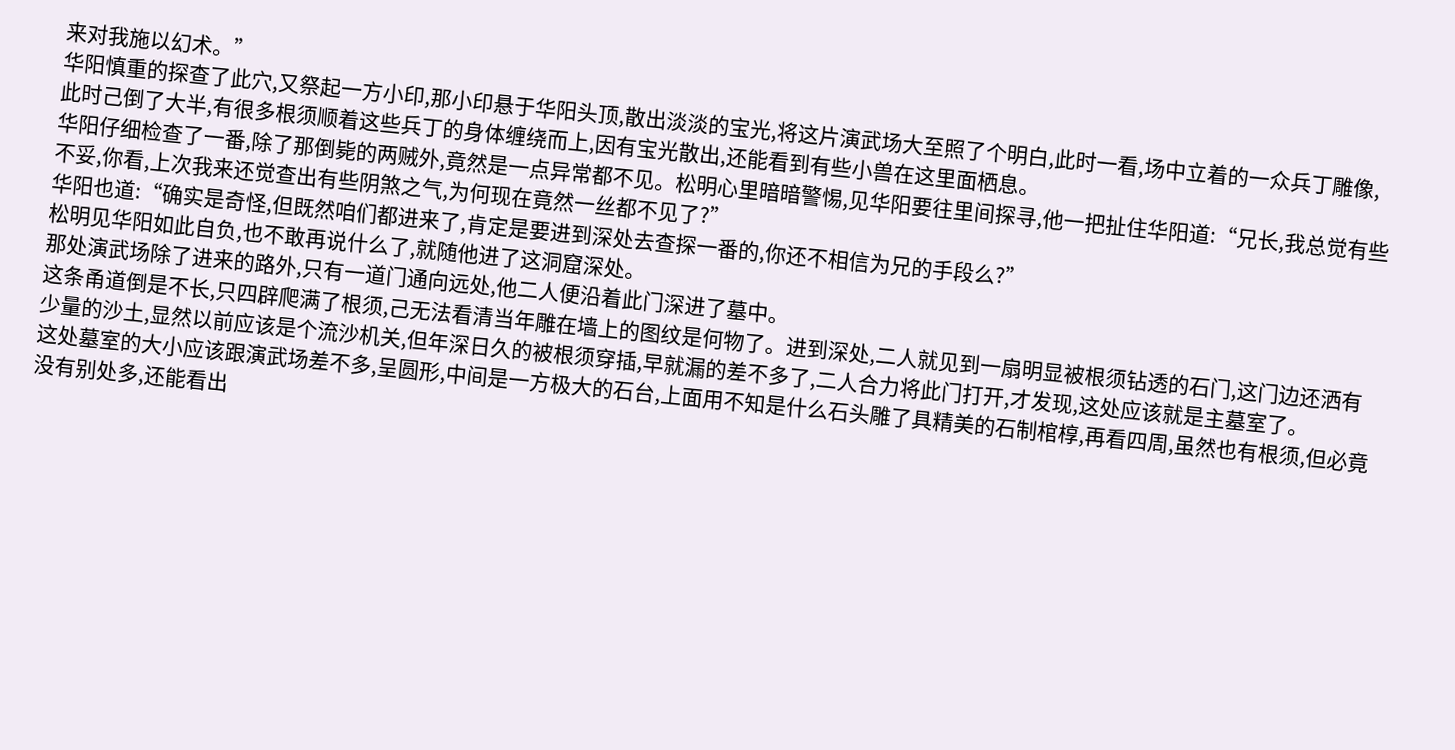来对我施以幻术。”
华阳慎重的探查了此穴,又祭起一方小印,那小印悬于华阳头顶,散出淡淡的宝光,将这片演武场大至照了个明白,此时一看,场中立着的一众兵丁雕像,此时己倒了大半,有很多根须顺着这些兵丁的身体缠绕而上,因有宝光散出,还能看到有些小兽在这里面栖息。
华阳仔细检查了一番,除了那倒毙的两贼外,竟然是一点异常都不见。松明心里暗暗警惕,见华阳要往里间探寻,他一把扯住华阳道:“兄长,我总觉有些不妥,你看,上次我来还觉查出有些阴煞之气,为何现在竟然一丝都不见了?”
华阳也道:“确实是奇怪,但既然咱们都进来了,肯定是要进到深处去查探一番的,你还不相信为兄的手段么?”
松明见华阳如此自负,也不敢再说什么了,就随他进了这洞窟深处。
那处演武场除了进来的路外,只有一道门通向远处,他二人便沿着此门深进了墓中。
这条甬道倒是不长,只四辟爬满了根须,己无法看清当年雕在墙上的图纹是何物了。进到深处,二人就见到一扇明显被根须钻透的石门,这门边还洒有少量的沙土,显然以前应该是个流沙机关,但年深日久的被根须穿插,早就漏的差不多了,二人合力将此门打开,才发现,这处应该就是主墓室了。
这处墓室的大小应该跟演武场差不多,呈圆形,中间是一方极大的石台,上面用不知是什么石头雕了具精美的石制棺椁,再看四周,虽然也有根须,但必竟没有别处多,还能看出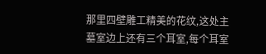那里四壁雕工精美的花纹,这处主墓室边上还有三个耳室,每个耳室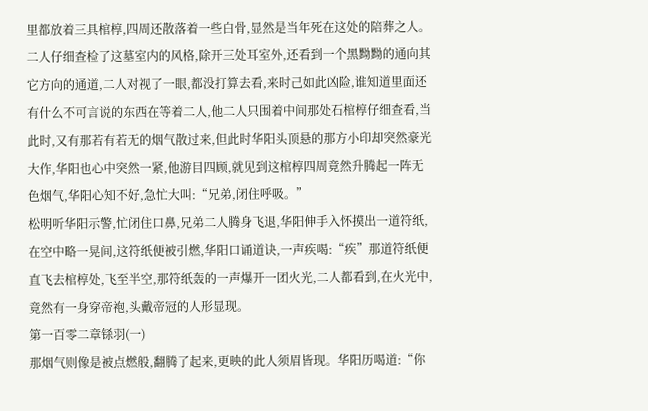里都放着三具棺椁,四周还散落着一些白骨,显然是当年死在这处的陪葬之人。
二人仔细查检了这墓室内的风格,除开三处耳室外,还看到一个黑黝黝的通向其它方向的通道,二人对视了一眼,都没打算去看,来时己如此凶险,谁知道里面还有什么不可言说的东西在等着二人,他二人只围着中间那处石棺椁仔细查看,当此时,又有那若有若无的烟气散过来,但此时华阳头顶悬的那方小印却突然豪光大作,华阳也心中突然一紧,他游目四顾,就见到这棺椁四周竟然升腾起一阵无色烟气,华阳心知不好,急忙大叫:“兄弟,闭住呼吸。”
松明听华阳示警,忙闭住口鼻,兄弟二人腾身飞退,华阳伸手入怀摸出一道符纸,在空中略一晃间,这符纸便被引燃,华阳口诵道诀,一声疾喝:“疾”那道符纸便直飞去棺椁处,飞至半空,那符纸轰的一声爆开一团火光,二人都看到,在火光中,竟然有一身穿帝袍,头戴帝冠的人形显现。
第一百零二章铩羽(一)
那烟气则像是被点燃般,翻腾了起来,更映的此人须眉皆现。华阳历喝道:“你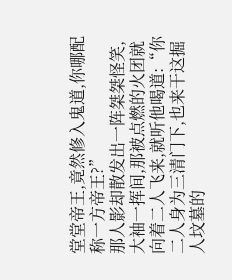堂堂帝王,竟然修入鬼道,你哪配称一方帝王?”
那人影却散发出一阵桀桀怪笑,大袖一挥间,那被点燃的火团就向着二人飞来,就听他喝道:“你二人身为三清门下,也来干这掘人坟墓的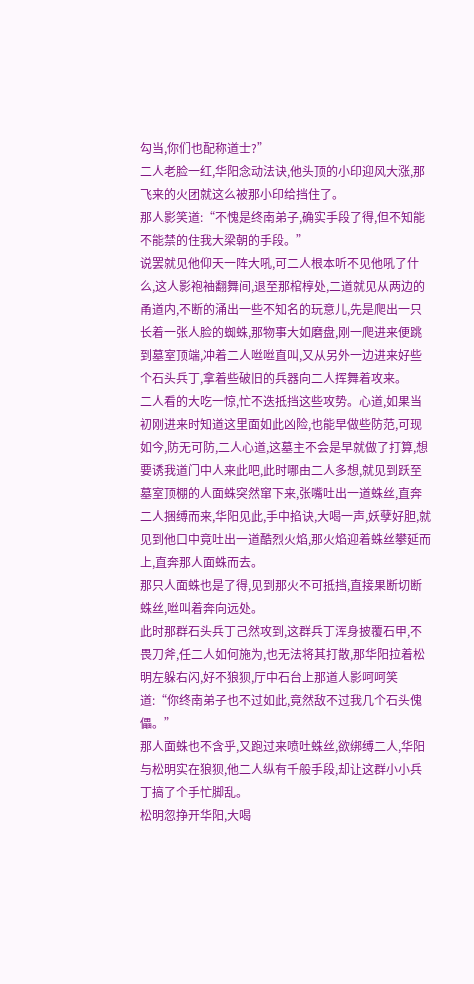勾当,你们也配称道士?”
二人老脸一红,华阳念动法诀,他头顶的小印迎风大涨,那飞来的火团就这么被那小印给挡住了。
那人影笑道:“不愧是终南弟子,确实手段了得,但不知能不能禁的住我大梁朝的手段。”
说罢就见他仰天一阵大吼,可二人根本听不见他吼了什么,这人影袍袖翻舞间,退至那棺椁处,二道就见从两边的甬道内,不断的涌出一些不知名的玩意儿,先是爬出一只长着一张人脸的蜘蛛,那物事大如磨盘,刚一爬进来便跳到墓室顶端,冲着二人咝咝直叫,又从另外一边进来好些个石头兵丁,拿着些破旧的兵器向二人挥舞着攻来。
二人看的大吃一惊,忙不迭抵挡这些攻势。心道,如果当初刚进来时知道这里面如此凶险,也能早做些防范,可现如今,防无可防,二人心道,这墓主不会是早就做了打算,想要诱我道门中人来此吧,此时哪由二人多想,就见到跃至墓室顶棚的人面蛛突然窜下来,张嘴吐出一道蛛丝,直奔二人捆缚而来,华阳见此,手中掐诀,大喝一声,妖孽好胆,就见到他口中竟吐出一道酷烈火焰,那火焰迎着蛛丝攀延而上,直奔那人面蛛而去。
那只人面蛛也是了得,见到那火不可抵挡,直接果断切断蛛丝,咝叫着奔向远处。
此时那群石头兵丁己然攻到,这群兵丁浑身披覆石甲,不畏刀斧,任二人如何施为,也无法将其打散,那华阳拉着松明左躲右闪,好不狼狈,厅中石台上那道人影呵呵笑道:“你终南弟子也不过如此,竟然敌不过我几个石头傀儡。”
那人面蛛也不含乎,又跑过来喷吐蛛丝,欲绑缚二人,华阳与松明实在狼狈,他二人纵有千般手段,却让这群小小兵丁搞了个手忙脚乱。
松明忽挣开华阳,大喝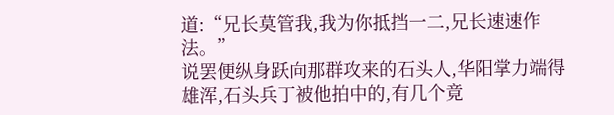道:“兄长莫管我,我为你抵挡一二,兄长速速作法。”
说罢便纵身跃向那群攻来的石头人,华阳掌力端得雄浑,石头兵丁被他拍中的,有几个竟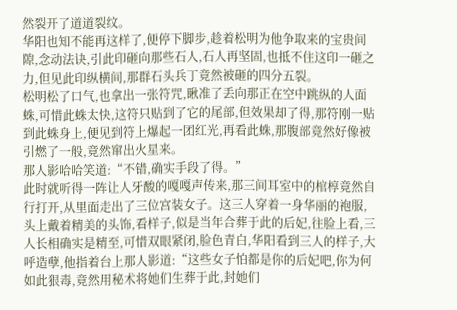然裂开了道道裂纹。
华阳也知不能再这样了,便停下脚步,趁着松明为他争取来的宝贵间隙,念动法诀,引此印砸向那些石人,石人再坚固,也抵不住这印一砸之力,但见此印纵横间,那群石头兵丁竟然被砸的四分五裂。
松明松了口气,也拿出一张符咒,瞅准了丢向那正在空中跳纵的人面蛛,可惜此蛛太快,这符只贴到了它的尾部,但效果却了得,那符刚一贴到此蛛身上,便见到符上爆起一团红光,再看此蛛,那腹部竟然好像被引燃了一般,竟然窜出火星来。
那人影哈哈笑道:“不错,确实手段了得。”
此时就听得一阵让人牙酸的嘎嘎声传来,那三间耳室中的棺椁竟然自行打开,从里面走出了三位宫装女子。这三人穿着一身华丽的袍服,头上戴着精美的头饰,看样子,似是当年合葬于此的后妃,往脸上看,三人长相确实是精至,可惜双眼紧闭,脸色青白,华阳看到三人的样子,大呼造孽,他指着台上那人影道:“这些女子怕都是你的后妃吧,你为何如此狠毒,竟然用秘术将她们生葬于此,封她们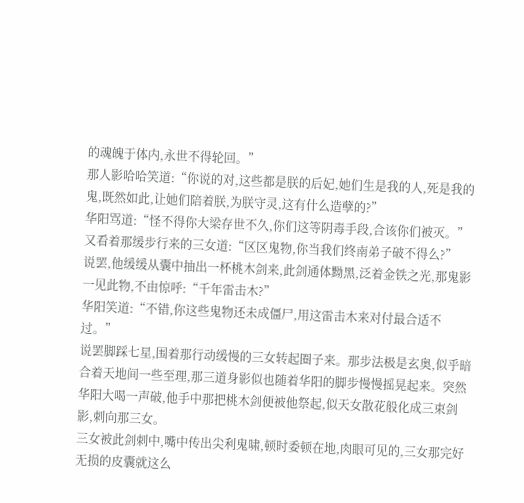的魂魄于体内,永世不得轮回。”
那人影哈哈笑道:“你说的对,这些都是朕的后妃,她们生是我的人,死是我的鬼,既然如此,让她们陪着朕,为朕守灵,这有什么造孽的?”
华阳骂道:“怪不得你大梁存世不久,你们这等阴毒手段,合该你们被灭。”
又看着那缓步行来的三女道:“区区鬼物,你当我们终南弟子破不得么?”
说罢,他缓缓从囊中抽出一杯桃木剑来,此剑通体黝黑,泛着金铁之光,那鬼影一见此物,不由惊呼:“千年雷击木?”
华阳笑道:“不错,你这些鬼物还未成僵尸,用这雷击木来对付最合适不过。”
说罢脚踩七星,围着那行动缓慢的三女转起圈子来。那步法极是玄奥,似乎暗合着天地间一些至理,那三道身影似也随着华阳的脚步慢慢摇晃起来。突然华阳大喝一声破,他手中那把桃木剑便被他祭起,似天女散花般化成三束剑影,刺向那三女。
三女被此剑刺中,嘴中传出尖利鬼啸,顿时委顿在地,肉眼可见的,三女那完好无损的皮囊就这么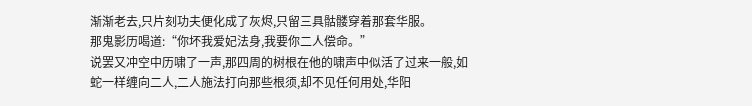渐渐老去,只片刻功夫便化成了灰烬,只留三具骷髅穿着那套华服。
那鬼影历喝道:“你坏我爱妃法身,我要你二人偿命。”
说罢又冲空中历啸了一声,那四周的树根在他的啸声中似活了过来一般,如蛇一样缠向二人,二人施法打向那些根须,却不见任何用处,华阳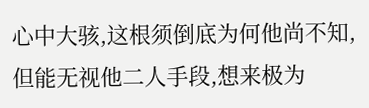心中大骇,这根须倒底为何他尚不知,但能无视他二人手段,想来极为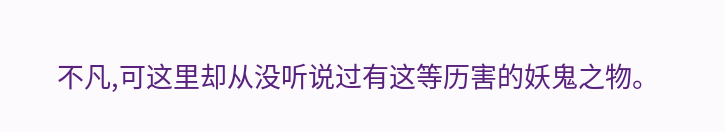不凡,可这里却从没听说过有这等历害的妖鬼之物。